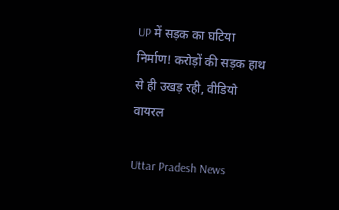UP में सड़क का घटिया निर्माण! करोड़ों की सड़क हाथ से ही उखड़ रही, वीडियो वायरल

Uttar Pradesh News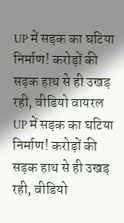UP में सड़क का घटिया निर्माण! करोड़ों की सड़क हाथ से ही उखड़ रही, वीडियो वायरल
UP में सड़क का घटिया निर्माण! करोड़ों की सड़क हाथ से ही उखड़ रही, वीडियो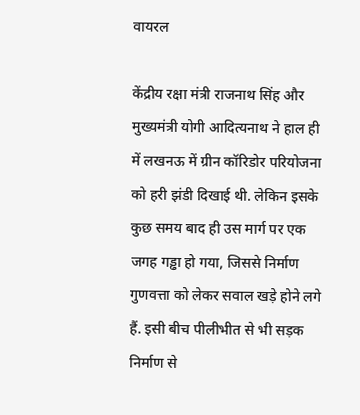वायरल

केंद्रीय रक्षा मंत्री राजनाथ सिंह और मुख्यमंत्री योगी आदित्यनाथ ने हाल ही में लखनऊ में ग्रीन कॉरिडोर परियोजना को हरी झंडी दिखाई थी. लेकिन इसके कुछ समय बाद ही उस मार्ग पर एक जगह गड्ढा हो गया, जिससे निर्माण गुणवत्ता को लेकर सवाल खड़े होने लगे हैं. इसी बीच पीलीभीत से भी सड़क निर्माण से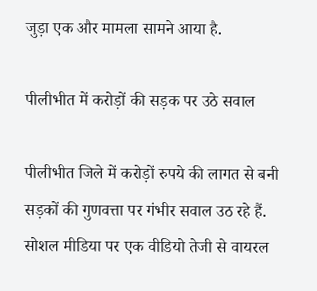जुड़ा एक और मामला सामने आया है.

पीलीभीत में करोड़ों की सड़क पर उठे सवाल

पीलीभीत जिले में करोड़ों रुपये की लागत से बनी सड़कों की गुणवत्ता पर गंभीर सवाल उठ रहे हैं. सोशल मीडिया पर एक वीडियो तेजी से वायरल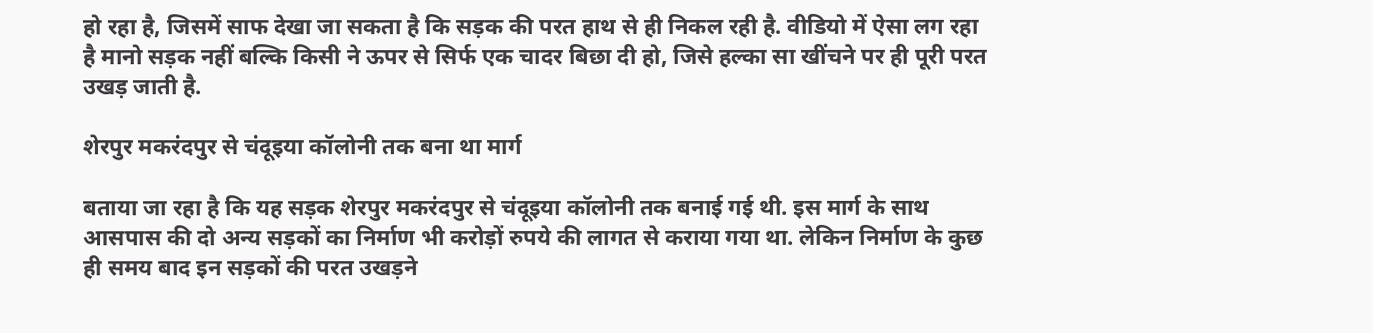हो रहा है, जिसमें साफ देखा जा सकता है कि सड़क की परत हाथ से ही निकल रही है. वीडियो में ऐसा लग रहा है मानो सड़क नहीं बल्कि किसी ने ऊपर से सिर्फ एक चादर बिछा दी हो, जिसे हल्का सा खींचने पर ही पूरी परत उखड़ जाती है.

शेरपुर मकरंदपुर से चंदूइया कॉलोनी तक बना था मार्ग

बताया जा रहा है कि यह सड़क शेरपुर मकरंदपुर से चंदूइया कॉलोनी तक बनाई गई थी. इस मार्ग के साथ आसपास की दो अन्य सड़कों का निर्माण भी करोड़ों रुपये की लागत से कराया गया था. लेकिन निर्माण के कुछ ही समय बाद इन सड़कों की परत उखड़ने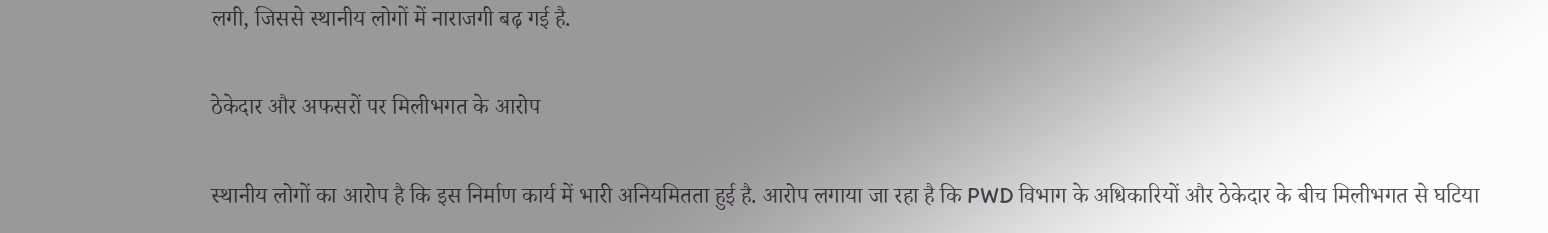लगी, जिससे स्थानीय लोगों में नाराजगी बढ़ गई है.

ठेकेदार और अफसरों पर मिलीभगत के आरोप

स्थानीय लोगों का आरोप है कि इस निर्माण कार्य में भारी अनियमितता हुई है. आरोप लगाया जा रहा है कि PWD विभाग के अधिकारियों और ठेकेदार के बीच मिलीभगत से घटिया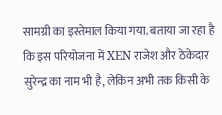सामग्री का इस्तेमाल किया गया. बताया जा रहा है कि इस परियोजना में XEN राजेश और ठेकेदार सुरेन्द्र का नाम भी है, लेकिन अभी तक किसी के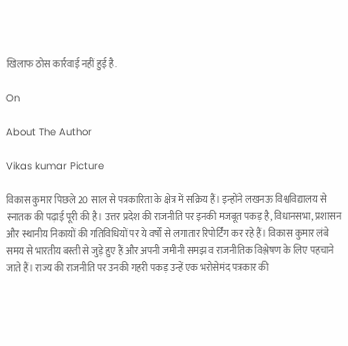खिलाफ ठोस कार्रवाई नहीं हुई है.

On

About The Author

Vikas kumar Picture

विकास कुमार पिछले 20 साल से पत्रकारिता के क्षेत्र में सक्रिय हैं। इन्होंने लखनऊ विश्वविद्यालय से स्नातक की पढ़ाई पूरी की है। उत्तर प्रदेश की राजनीति पर इनकी मजबूत पकड़ है, विधानसभा, प्रशासन और स्थानीय निकायों की गतिविधियों पर ये वर्षों से लगातार रिपोर्टिंग कर रहे हैं। विकास कुमार लंबे समय से भारतीय बस्ती से जुड़े हुए हैं और अपनी जमीनी समझ व राजनीतिक विश्लेषण के लिए पहचाने जाते हैं। राज्य की राजनीति पर उनकी गहरी पकड़ उन्हें एक भरोसेमंद पत्रकार की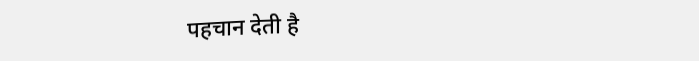पहचान देती है